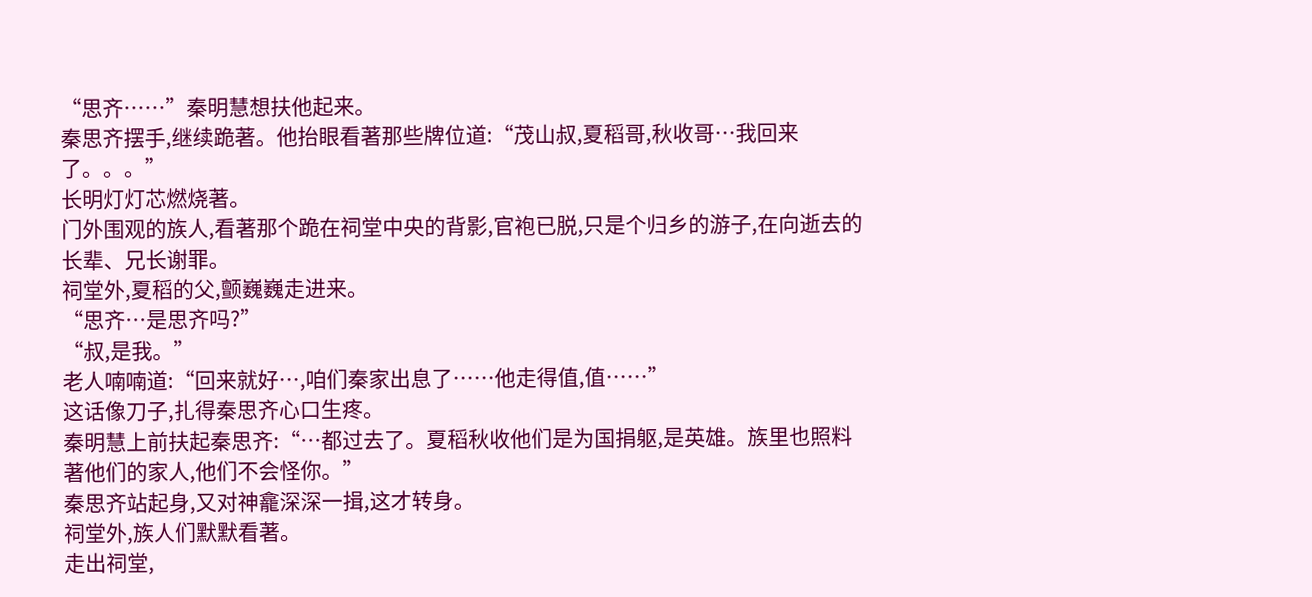“思齐……”秦明慧想扶他起来。
秦思齐摆手,继续跪著。他抬眼看著那些牌位道:“茂山叔,夏稻哥,秋收哥…我回来了。。。”
长明灯灯芯燃烧著。
门外围观的族人,看著那个跪在祠堂中央的背影,官袍已脱,只是个归乡的游子,在向逝去的长辈、兄长谢罪。
祠堂外,夏稻的父,颤巍巍走进来。
“思齐…是思齐吗?”
“叔,是我。”
老人喃喃道:“回来就好…,咱们秦家出息了……他走得值,值……”
这话像刀子,扎得秦思齐心口生疼。
秦明慧上前扶起秦思齐:“…都过去了。夏稻秋收他们是为国捐躯,是英雄。族里也照料著他们的家人,他们不会怪你。”
秦思齐站起身,又对神龕深深一揖,这才转身。
祠堂外,族人们默默看著。
走出祠堂,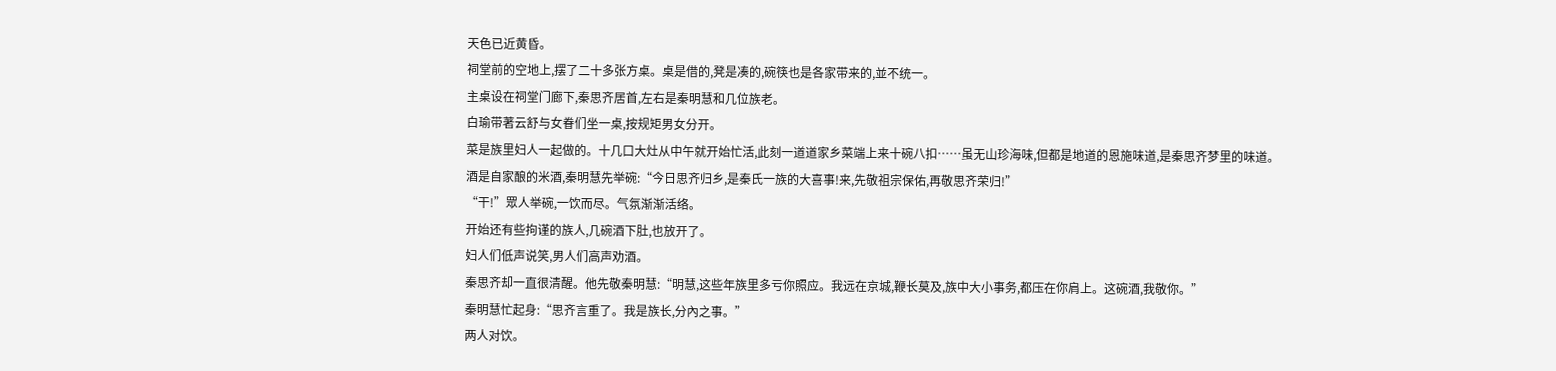天色已近黄昏。
祠堂前的空地上,摆了二十多张方桌。桌是借的,凳是凑的,碗筷也是各家带来的,並不统一。
主桌设在祠堂门廊下,秦思齐居首,左右是秦明慧和几位族老。
白瑜带著云舒与女眷们坐一桌,按规矩男女分开。
菜是族里妇人一起做的。十几口大灶从中午就开始忙活,此刻一道道家乡菜端上来十碗八扣……虽无山珍海味,但都是地道的恩施味道,是秦思齐梦里的味道。
酒是自家酿的米酒,秦明慧先举碗:“今日思齐归乡,是秦氏一族的大喜事!来,先敬祖宗保佑,再敬思齐荣归!”
“干!”眾人举碗,一饮而尽。气氛渐渐活络。
开始还有些拘谨的族人,几碗酒下肚,也放开了。
妇人们低声说笑,男人们高声劝酒。
秦思齐却一直很清醒。他先敬秦明慧:“明慧,这些年族里多亏你照应。我远在京城,鞭长莫及,族中大小事务,都压在你肩上。这碗酒,我敬你。”
秦明慧忙起身:“思齐言重了。我是族长,分內之事。”
两人对饮。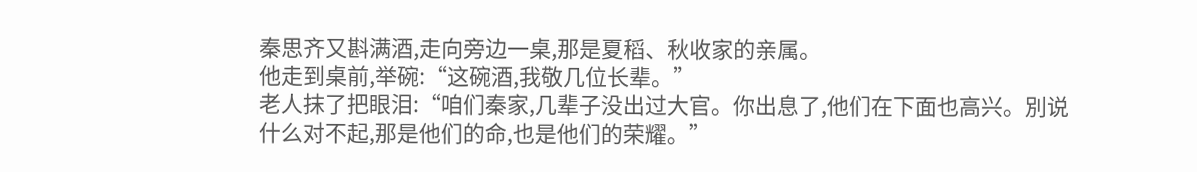秦思齐又斟满酒,走向旁边一桌,那是夏稻、秋收家的亲属。
他走到桌前,举碗:“这碗酒,我敬几位长辈。”
老人抹了把眼泪:“咱们秦家,几辈子没出过大官。你出息了,他们在下面也高兴。別说什么对不起,那是他们的命,也是他们的荣耀。”